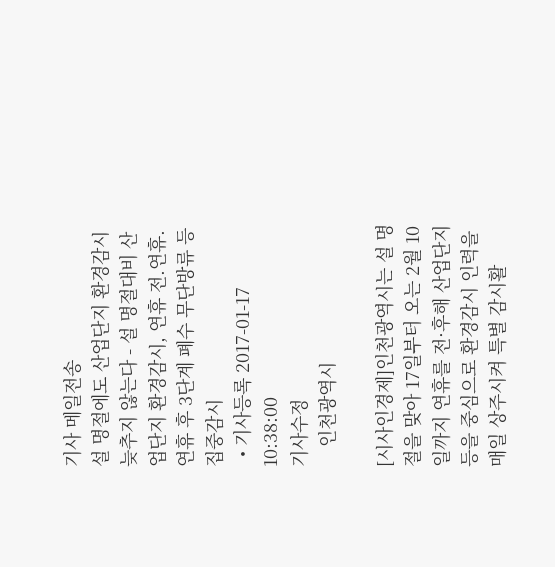기사 메일전송
설 명절에도 산업단지 환경감시 늦추지 않는다 - 설 명절대비 산업단지 환경감시, 연휴 전.연휴.연휴 후 3단계 폐수 무단방류 등 집중감시
  • 기사등록 2017-01-17 10:38:00
기사수정
    인천광역시

[시사인경제]인천광역시는 설 명절을 맞아 17일부터 오는 2월 10일까지 연휴를 전·후해 산업단지 등을 중심으로 환경감시 인력을 매일 상주시켜 특별 감시활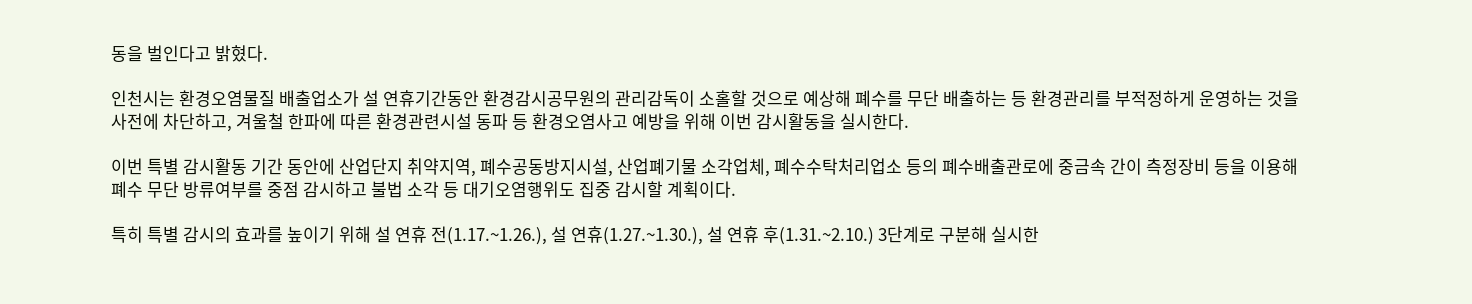동을 벌인다고 밝혔다.

인천시는 환경오염물질 배출업소가 설 연휴기간동안 환경감시공무원의 관리감독이 소홀할 것으로 예상해 폐수를 무단 배출하는 등 환경관리를 부적정하게 운영하는 것을 사전에 차단하고, 겨울철 한파에 따른 환경관련시설 동파 등 환경오염사고 예방을 위해 이번 감시활동을 실시한다.

이번 특별 감시활동 기간 동안에 산업단지 취약지역, 폐수공동방지시설, 산업폐기물 소각업체, 폐수수탁처리업소 등의 폐수배출관로에 중금속 간이 측정장비 등을 이용해 폐수 무단 방류여부를 중점 감시하고 불법 소각 등 대기오염행위도 집중 감시할 계획이다.

특히 특별 감시의 효과를 높이기 위해 설 연휴 전(1.17.~1.26.), 설 연휴(1.27.~1.30.), 설 연휴 후(1.31.~2.10.) 3단계로 구분해 실시한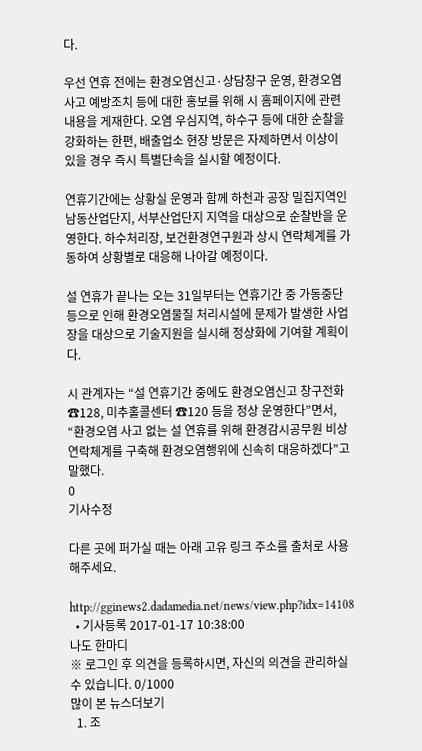다.

우선 연휴 전에는 환경오염신고·상담창구 운영, 환경오염사고 예방조치 등에 대한 홍보를 위해 시 홈페이지에 관련 내용을 게재한다. 오염 우심지역, 하수구 등에 대한 순찰을 강화하는 한편, 배출업소 현장 방문은 자제하면서 이상이 있을 경우 즉시 특별단속을 실시할 예정이다.

연휴기간에는 상황실 운영과 함께 하천과 공장 밀집지역인 남동산업단지, 서부산업단지 지역을 대상으로 순찰반을 운영한다. 하수처리장, 보건환경연구원과 상시 연락체계를 가동하여 상황별로 대응해 나아갈 예정이다.

설 연휴가 끝나는 오는 31일부터는 연휴기간 중 가동중단 등으로 인해 환경오염물질 처리시설에 문제가 발생한 사업장을 대상으로 기술지원을 실시해 정상화에 기여할 계획이다.

시 관계자는 “설 연휴기간 중에도 환경오염신고 창구전화 ☎128, 미추홀콜센터 ☎120 등을 정상 운영한다”면서, “환경오염 사고 없는 설 연휴를 위해 환경감시공무원 비상연락체계를 구축해 환경오염행위에 신속히 대응하겠다”고 말했다.
0
기사수정

다른 곳에 퍼가실 때는 아래 고유 링크 주소를 출처로 사용해주세요.

http://gginews2.dadamedia.net/news/view.php?idx=14108
  • 기사등록 2017-01-17 10:38:00
나도 한마디
※ 로그인 후 의견을 등록하시면, 자신의 의견을 관리하실 수 있습니다. 0/1000
많이 본 뉴스더보기
  1. 조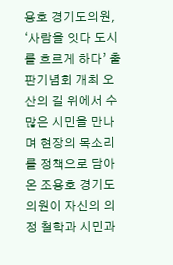용호 경기도의원, ‘사람을 잇다 도시를 흐르게 하다’ 출판기념회 개최 오산의 길 위에서 수많은 시민을 만나며 현장의 목소리를 정책으로 담아온 조용호 경기도의원이 자신의 의정 철학과 시민과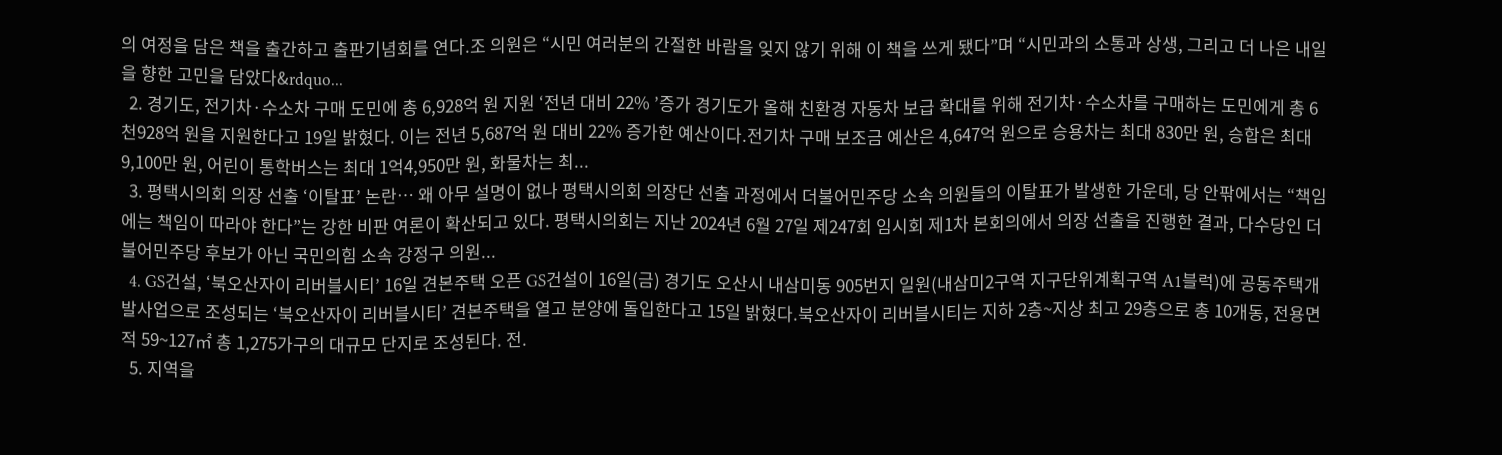의 여정을 담은 책을 출간하고 출판기념회를 연다.조 의원은 “시민 여러분의 간절한 바람을 잊지 않기 위해 이 책을 쓰게 됐다”며 “시민과의 소통과 상생, 그리고 더 나은 내일을 향한 고민을 담았다&rdquo...
  2. 경기도, 전기차·수소차 구매 도민에 총 6,928억 원 지원 ‘전년 대비 22% ’증가 경기도가 올해 친환경 자동차 보급 확대를 위해 전기차·수소차를 구매하는 도민에게 총 6천928억 원을 지원한다고 19일 밝혔다. 이는 전년 5,687억 원 대비 22% 증가한 예산이다.전기차 구매 보조금 예산은 4,647억 원으로 승용차는 최대 830만 원, 승합은 최대 9,100만 원, 어린이 통학버스는 최대 1억4,950만 원, 화물차는 최...
  3. 평택시의회 의장 선출 ‘이탈표’ 논란… 왜 아무 설명이 없나 평택시의회 의장단 선출 과정에서 더불어민주당 소속 의원들의 이탈표가 발생한 가운데, 당 안팎에서는 “책임에는 책임이 따라야 한다”는 강한 비판 여론이 확산되고 있다. 평택시의회는 지난 2024년 6월 27일 제247회 임시회 제1차 본회의에서 의장 선출을 진행한 결과, 다수당인 더불어민주당 후보가 아닌 국민의힘 소속 강정구 의원...
  4. GS건설, ‘북오산자이 리버블시티’ 16일 견본주택 오픈 GS건설이 16일(금) 경기도 오산시 내삼미동 905번지 일원(내삼미2구역 지구단위계획구역 A1블럭)에 공동주택개발사업으로 조성되는 ‘북오산자이 리버블시티’ 견본주택을 열고 분양에 돌입한다고 15일 밝혔다.북오산자이 리버블시티는 지하 2층~지상 최고 29층으로 총 10개동, 전용면적 59~127㎡ 총 1,275가구의 대규모 단지로 조성된다. 전.
  5. 지역을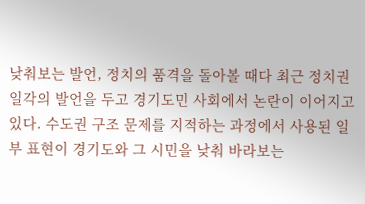낮춰보는 발언, 정치의 품격을 돌아볼 때다 최근 정치권 일각의 발언을 두고 경기도민 사회에서 논란이 이어지고 있다. 수도권 구조 문제를 지적하는 과정에서 사용된 일부 표현이 경기도와 그 시민을 낮춰 바라보는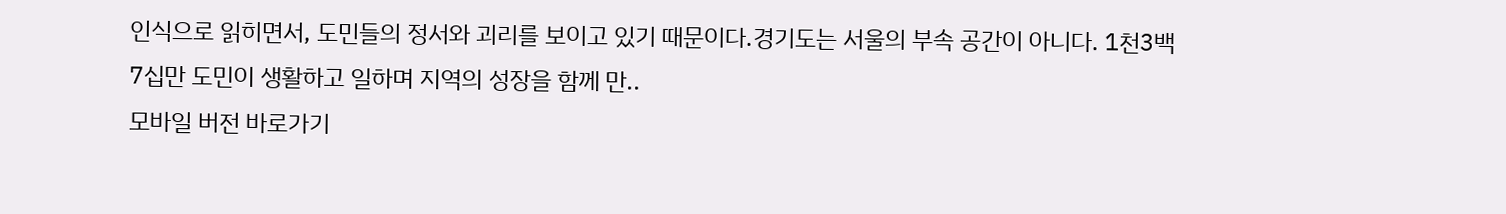인식으로 읽히면서, 도민들의 정서와 괴리를 보이고 있기 때문이다.경기도는 서울의 부속 공간이 아니다. 1천3백7십만 도민이 생활하고 일하며 지역의 성장을 함께 만..
모바일 버전 바로가기